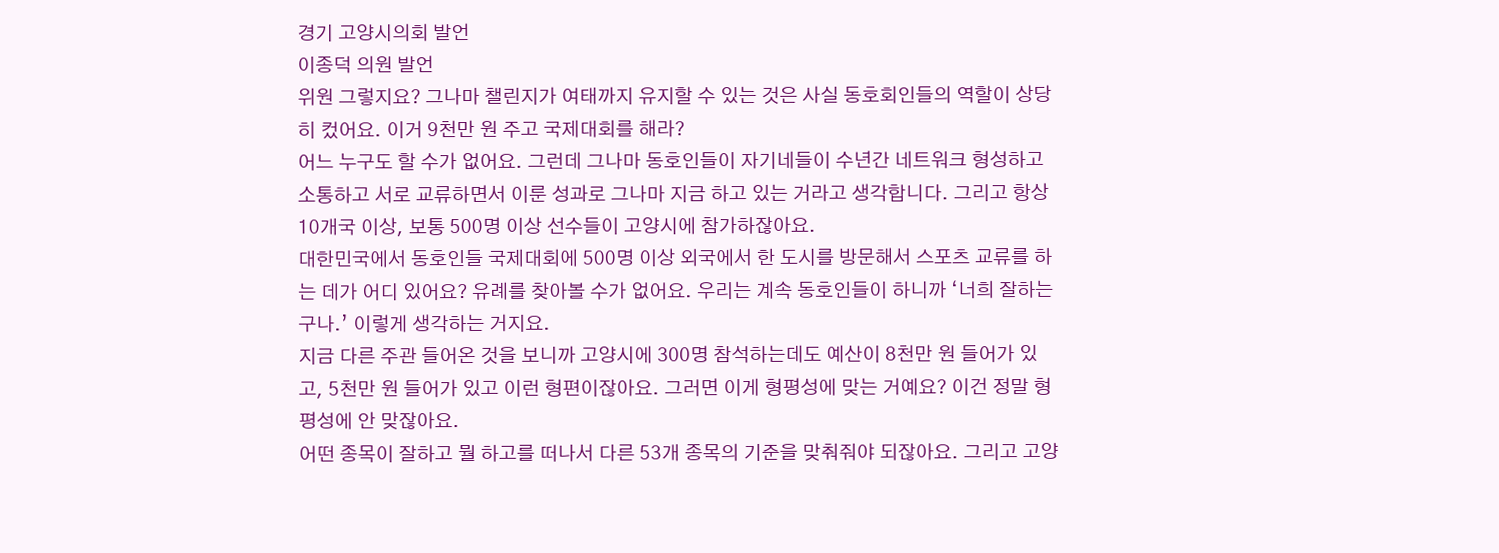경기 고양시의회 발언
이종덕 의원 발언
위원 그렇지요? 그나마 챌린지가 여태까지 유지할 수 있는 것은 사실 동호회인들의 역할이 상당히 컸어요. 이거 9천만 원 주고 국제대회를 해라?
어느 누구도 할 수가 없어요. 그런데 그나마 동호인들이 자기네들이 수년간 네트워크 형성하고 소통하고 서로 교류하면서 이룬 성과로 그나마 지금 하고 있는 거라고 생각합니다. 그리고 항상 10개국 이상, 보통 500명 이상 선수들이 고양시에 참가하잖아요.
대한민국에서 동호인들 국제대회에 500명 이상 외국에서 한 도시를 방문해서 스포츠 교류를 하는 데가 어디 있어요? 유례를 찾아볼 수가 없어요. 우리는 계속 동호인들이 하니까 ‘너희 잘하는구나.’ 이렇게 생각하는 거지요.
지금 다른 주관 들어온 것을 보니까 고양시에 300명 참석하는데도 예산이 8천만 원 들어가 있고, 5천만 원 들어가 있고 이런 형편이잖아요. 그러면 이게 형평성에 맞는 거예요? 이건 정말 형평성에 안 맞잖아요.
어떤 종목이 잘하고 뭘 하고를 떠나서 다른 53개 종목의 기준을 맞춰줘야 되잖아요. 그리고 고양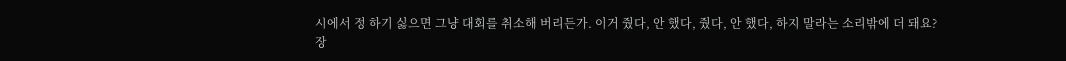시에서 정 하기 싫으면 그냥 대회를 취소해 버리든가. 이거 줬다, 안 했다, 줬다, 안 했다, 하지 말라는 소리밖에 더 돼요?
장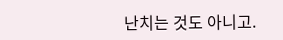난치는 것도 아니고.